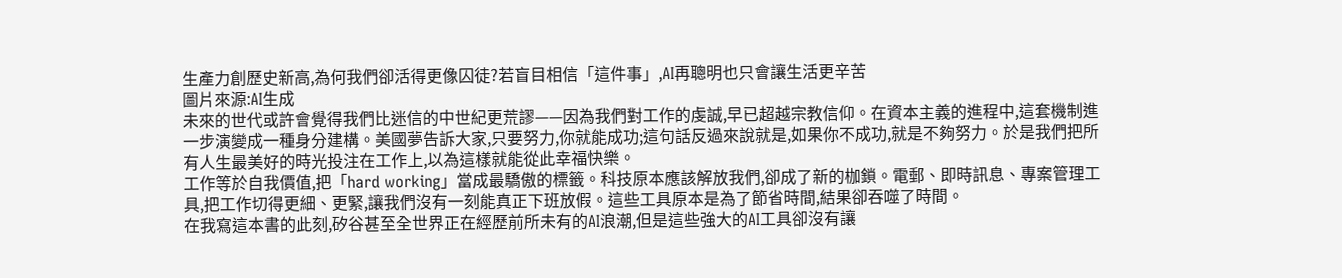生產力創歷史新高,為何我們卻活得更像囚徒?若盲目相信「這件事」,AI再聰明也只會讓生活更辛苦
圖片來源:AI生成
未來的世代或許會覺得我們比迷信的中世紀更荒謬——因為我們對工作的虔誠,早已超越宗教信仰。在資本主義的進程中,這套機制進一步演變成一種身分建構。美國夢告訴大家,只要努力,你就能成功;這句話反過來說就是,如果你不成功,就是不夠努力。於是我們把所有人生最美好的時光投注在工作上,以為這樣就能從此幸福快樂。
工作等於自我價值,把「hard working」當成最驕傲的標籤。科技原本應該解放我們,卻成了新的枷鎖。電郵、即時訊息、專案管理工具,把工作切得更細、更緊,讓我們沒有一刻能真正下班放假。這些工具原本是為了節省時間,結果卻吞噬了時間。
在我寫這本書的此刻,矽谷甚至全世界正在經歷前所未有的AI浪潮,但是這些強大的AI工具卻沒有讓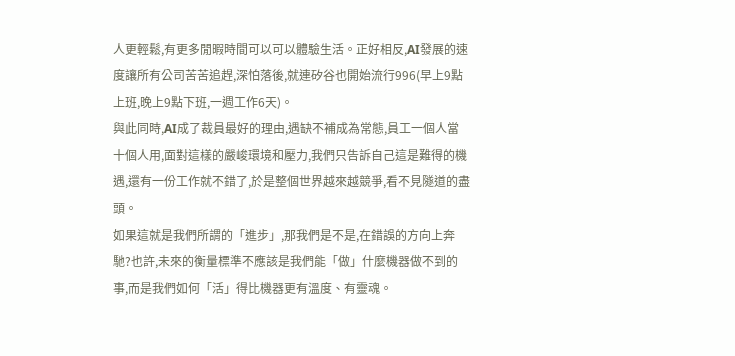人更輕鬆,有更多閒暇時間可以可以體驗生活。正好相反,AI發展的速度讓所有公司苦苦追趕,深怕落後,就連矽谷也開始流行996(早上9點上班,晚上9點下班,一週工作6天)。
與此同時,AI成了裁員最好的理由,遇缺不補成為常態,員工一個人當十個人用,面對這樣的嚴峻環境和壓力,我們只告訴自己這是難得的機遇,還有一份工作就不錯了,於是整個世界越來越競爭,看不見隧道的盡頭。
如果這就是我們所謂的「進步」,那我們是不是,在錯誤的方向上奔馳?也許,未來的衡量標準不應該是我們能「做」什麼機器做不到的事,而是我們如何「活」得比機器更有溫度、有靈魂。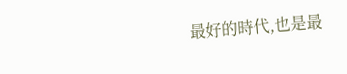最好的時代,也是最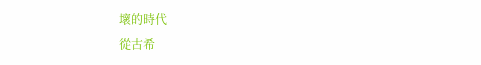壞的時代
從古希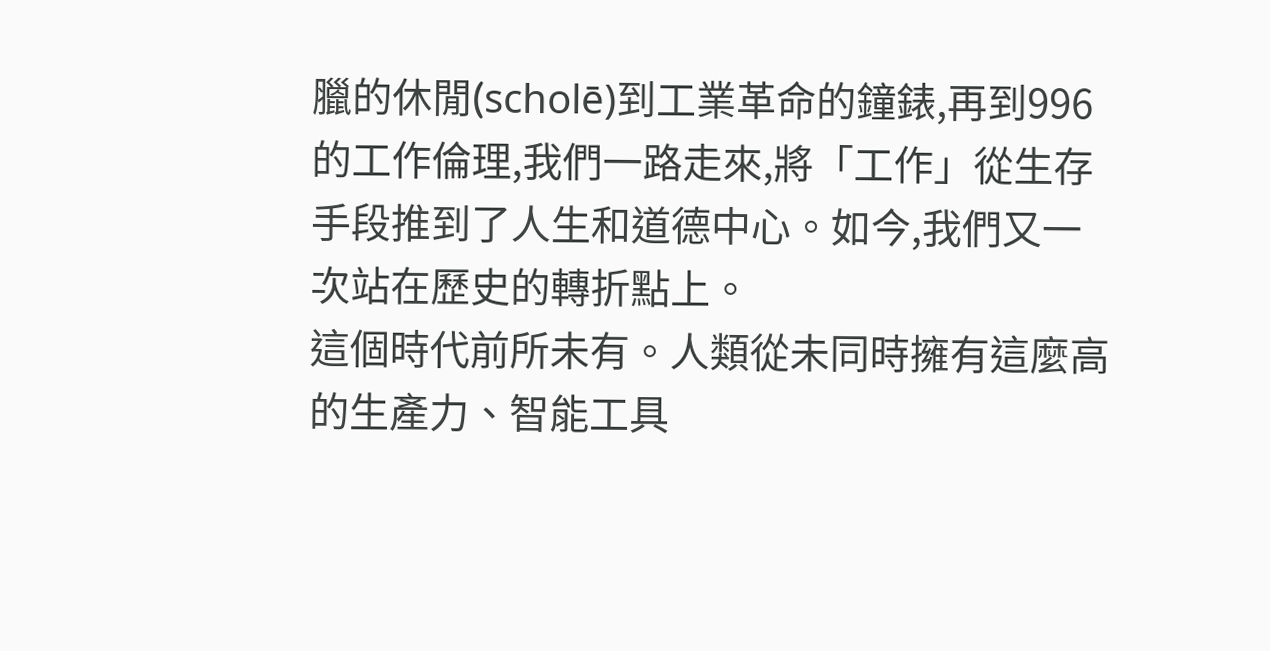臘的休閒(scholē)到工業革命的鐘錶,再到996的工作倫理,我們一路走來,將「工作」從生存手段推到了人生和道德中心。如今,我們又一次站在歷史的轉折點上。
這個時代前所未有。人類從未同時擁有這麼高的生產力、智能工具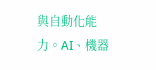與自動化能力。AI、機器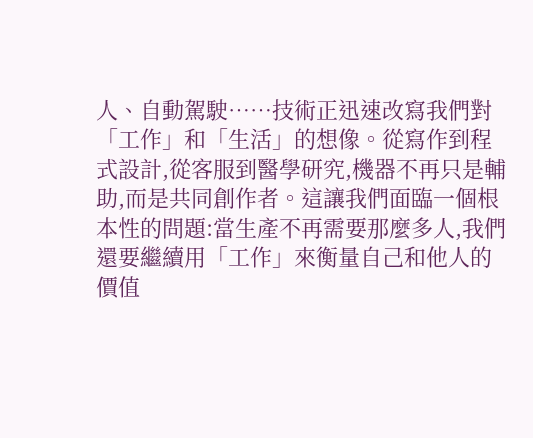人、自動駕駛⋯⋯技術正迅速改寫我們對「工作」和「生活」的想像。從寫作到程式設計,從客服到醫學研究,機器不再只是輔助,而是共同創作者。這讓我們面臨一個根本性的問題:當生產不再需要那麼多人,我們還要繼續用「工作」來衡量自己和他人的價值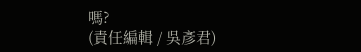嗎?
(責任編輯 / 吳彥君)